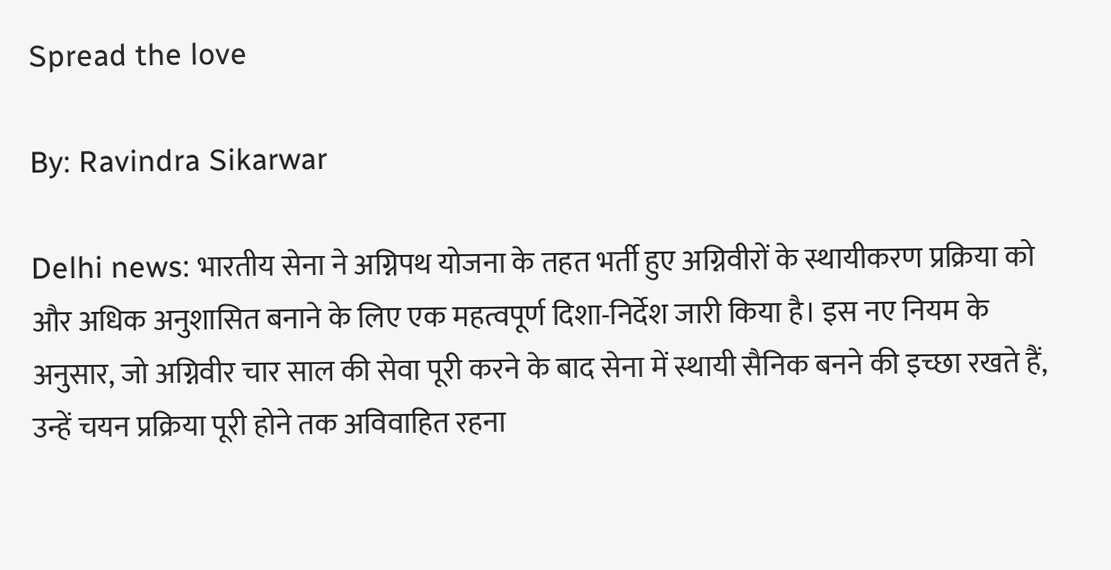Spread the love

By: Ravindra Sikarwar

Delhi news: भारतीय सेना ने अग्निपथ योजना के तहत भर्ती हुए अग्निवीरों के स्थायीकरण प्रक्रिया को और अधिक अनुशासित बनाने के लिए एक महत्वपूर्ण दिशा-निर्देश जारी किया है। इस नए नियम के अनुसार, जो अग्निवीर चार साल की सेवा पूरी करने के बाद सेना में स्थायी सैनिक बनने की इच्छा रखते हैं, उन्हें चयन प्रक्रिया पूरी होने तक अविवाहित रहना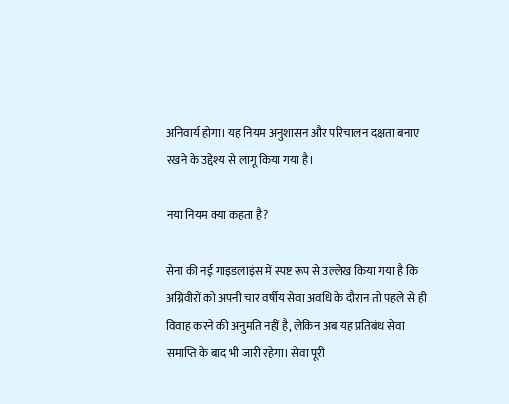अनिवार्य होगा। यह नियम अनुशासन और परिचालन दक्षता बनाए रखने के उद्देश्य से लागू किया गया है।

नया नियम क्या कहता है?

सेना की नई गाइडलाइंस में स्पष्ट रूप से उल्लेख किया गया है कि अग्निवीरों को अपनी चार वर्षीय सेवा अवधि के दौरान तो पहले से ही विवाह करने की अनुमति नहीं है, लेकिन अब यह प्रतिबंध सेवा समाप्ति के बाद भी जारी रहेगा। सेवा पूरी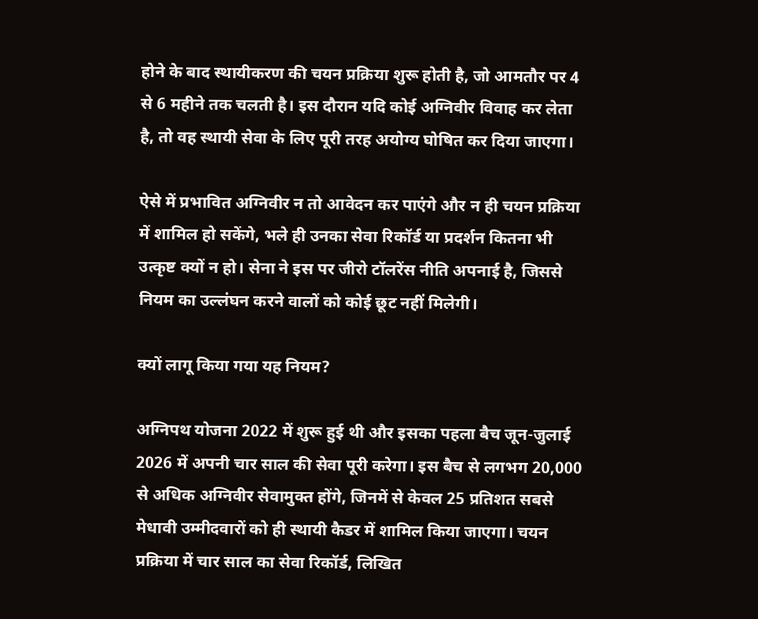होने के बाद स्थायीकरण की चयन प्रक्रिया शुरू होती है, जो आमतौर पर 4 से 6 महीने तक चलती है। इस दौरान यदि कोई अग्निवीर विवाह कर लेता है, तो वह स्थायी सेवा के लिए पूरी तरह अयोग्य घोषित कर दिया जाएगा।

ऐसे में प्रभावित अग्निवीर न तो आवेदन कर पाएंगे और न ही चयन प्रक्रिया में शामिल हो सकेंगे, भले ही उनका सेवा रिकॉर्ड या प्रदर्शन कितना भी उत्कृष्ट क्यों न हो। सेना ने इस पर जीरो टॉलरेंस नीति अपनाई है, जिससे नियम का उल्लंघन करने वालों को कोई छूट नहीं मिलेगी।

क्यों लागू किया गया यह नियम?

अग्निपथ योजना 2022 में शुरू हुई थी और इसका पहला बैच जून-जुलाई 2026 में अपनी चार साल की सेवा पूरी करेगा। इस बैच से लगभग 20,000 से अधिक अग्निवीर सेवामुक्त होंगे, जिनमें से केवल 25 प्रतिशत सबसे मेधावी उम्मीदवारों को ही स्थायी कैडर में शामिल किया जाएगा। चयन प्रक्रिया में चार साल का सेवा रिकॉर्ड, लिखित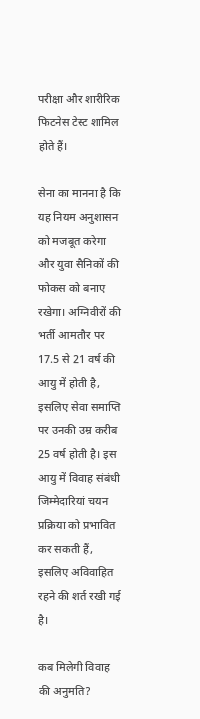परीक्षा और शारीरिक फिटनेस टेस्ट शामिल होते हैं।

सेना का मानना है कि यह नियम अनुशासन को मजबूत करेगा और युवा सैनिकों की फोकस को बनाए रखेगा। अग्निवीरों की भर्ती आमतौर पर 17.5 से 21 वर्ष की आयु में होती है, इसलिए सेवा समाप्ति पर उनकी उम्र करीब 25 वर्ष होती है। इस आयु में विवाह संबंधी जिम्मेदारियां चयन प्रक्रिया को प्रभावित कर सकती हैं, इसलिए अविवाहित रहने की शर्त रखी गई है।

कब मिलेगी विवाह की अनुमति?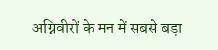अग्निवीरों के मन में सबसे बड़ा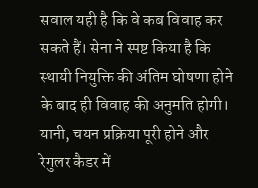सवाल यही है कि वे कब विवाह कर सकते हैं। सेना ने स्पष्ट किया है कि स्थायी नियुक्ति की अंतिम घोषणा होने के बाद ही विवाह की अनुमति होगी। यानी, चयन प्रक्रिया पूरी होने और रेगुलर कैडर में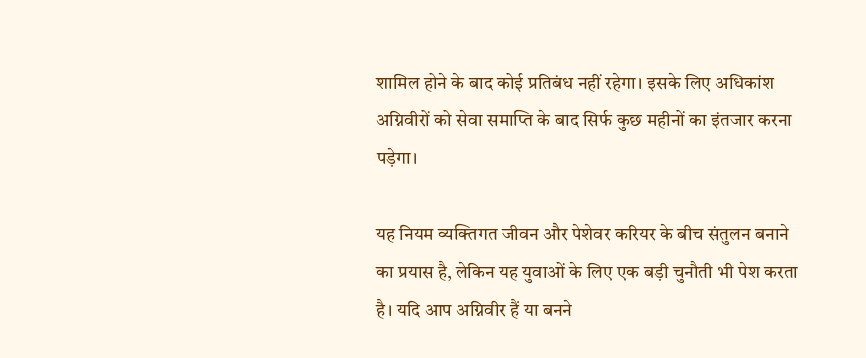शामिल होने के बाद कोई प्रतिबंध नहीं रहेगा। इसके लिए अधिकांश अग्निवीरों को सेवा समाप्ति के बाद सिर्फ कुछ महीनों का इंतजार करना पड़ेगा।

यह नियम व्यक्तिगत जीवन और पेशेवर करियर के बीच संतुलन बनाने का प्रयास है, लेकिन यह युवाओं के लिए एक बड़ी चुनौती भी पेश करता है। यदि आप अग्निवीर हैं या बनने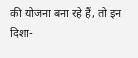की योजना बना रहे हैं, तो इन दिशा-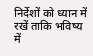निर्देशों को ध्यान में रखें ताकि भविष्य में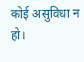कोई असुविधा न हो।